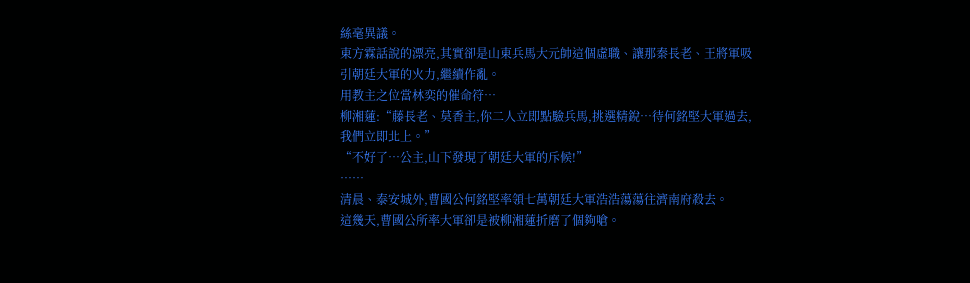絲毫異議。
東方霖話說的漂亮,其實卻是山東兵馬大元帥這個虛職、讓那秦長老、王將軍吸引朝廷大軍的火力,繼續作亂。
用教主之位當林奕的催命符…
柳湘蓮:“藤長老、莫香主,你二人立即點驗兵馬,挑選精銳…待何銘堅大軍過去,我們立即北上。”
“不好了…公主,山下發現了朝廷大軍的斥候!”
……
清晨、泰安城外,曹國公何銘堅率領七萬朝廷大軍浩浩蕩蕩往濟南府殺去。
這幾天,曹國公所率大軍卻是被柳湘蓮折磨了個夠嗆。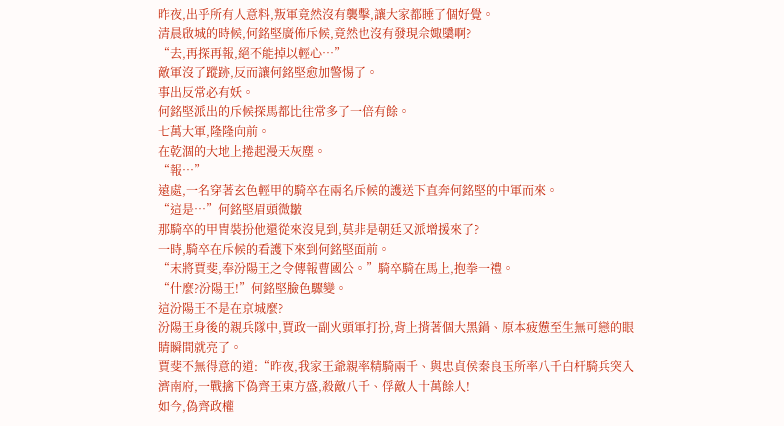昨夜,出乎所有人意料,叛軍竟然沒有襲擊,讓大家都睡了個好覺。
清晨啟城的時候,何銘堅廣佈斥候,竟然也沒有發現佘娵櫽啊?
“去,再探再報,絕不能掉以輕心…”
敵軍沒了蹤跡,反而讓何銘堅愈加警惕了。
事出反常必有妖。
何銘堅派出的斥候探馬都比往常多了一倍有餘。
七萬大軍,隆隆向前。
在乾涸的大地上捲起漫天灰塵。
“報…”
遠處,一名穿著玄色輕甲的騎卒在兩名斥候的護送下直奔何銘堅的中軍而來。
“這是…”何銘堅眉頭微皺
那騎卒的甲冑裝扮他還從來沒見到,莫非是朝廷又派增援來了?
一時,騎卒在斥候的看護下來到何銘堅面前。
“末將賈斐,奉汾陽王之令傳報曹國公。”騎卒騎在馬上,抱拳一禮。
“什麼?汾陽王!”何銘堅臉色驟變。
這汾陽王不是在京城麼?
汾陽王身後的親兵隊中,賈政一副火頭軍打扮,背上揹著個大黑鍋、原本疲憊至生無可戀的眼睛瞬間就亮了。
賈斐不無得意的道:“昨夜,我家王爺親率精騎兩千、與忠貞侯秦良玉所率八千白杆騎兵突入濟南府,一戰擒下偽齊王東方盛,殺敵八千、俘敵人十萬餘人!
如今,偽齊政權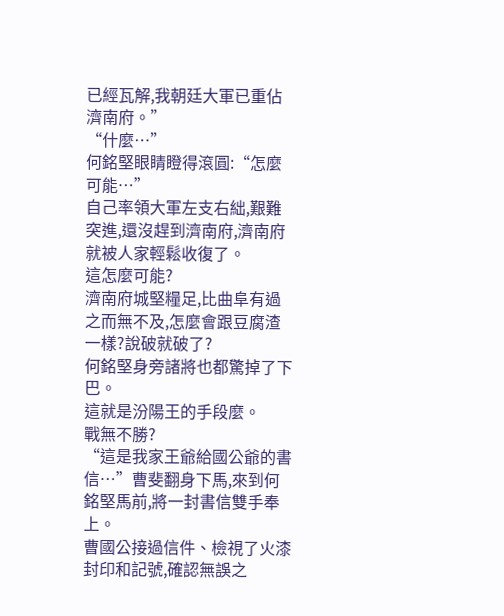已經瓦解,我朝廷大軍已重佔濟南府。”
“什麼…”
何銘堅眼睛瞪得滾圓:“怎麼可能…”
自己率領大軍左支右絀,艱難突進,還沒趕到濟南府,濟南府就被人家輕鬆收復了。
這怎麼可能?
濟南府城堅糧足,比曲阜有過之而無不及,怎麼會跟豆腐渣一樣?說破就破了?
何銘堅身旁諸將也都驚掉了下巴。
這就是汾陽王的手段麼。
戰無不勝?
“這是我家王爺給國公爺的書信…”曹斐翻身下馬,來到何銘堅馬前,將一封書信雙手奉上。
曹國公接過信件、檢視了火漆封印和記號,確認無誤之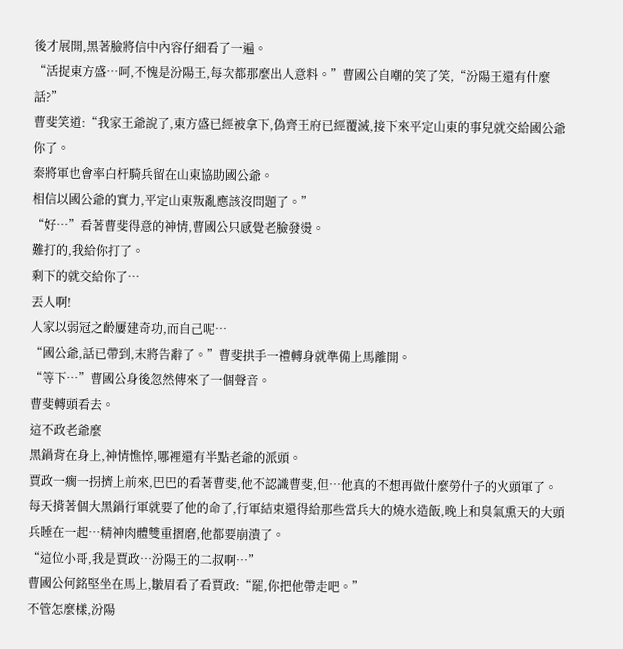後才展開,黑著臉將信中內容仔細看了一遍。
“活捉東方盛…呵,不愧是汾陽王,每次都那麼出人意料。”曹國公自嘲的笑了笑,“汾陽王還有什麼話?”
曹斐笑道:“我家王爺說了,東方盛已經被拿下,偽齊王府已經覆滅,接下來平定山東的事兒就交給國公爺你了。
秦將軍也會率白杆騎兵留在山東協助國公爺。
相信以國公爺的實力,平定山東叛亂應該沒問題了。”
“好…”看著曹斐得意的神情,曹國公只感覺老臉發燙。
難打的,我給你打了。
剩下的就交給你了…
丟人啊!
人家以弱冠之齡屢建奇功,而自己呢…
“國公爺,話已帶到,末將告辭了。”曹斐拱手一禮轉身就準備上馬離開。
“等下…”曹國公身後忽然傳來了一個聲音。
曹斐轉頭看去。
這不政老爺麼
黑鍋背在身上,神情憔悴,哪裡還有半點老爺的派頭。
賈政一瘸一拐擠上前來,巴巴的看著曹斐,他不認識曹斐,但…他真的不想再做什麼勞什子的火頭軍了。
每天揹著個大黑鍋行軍就要了他的命了,行軍結束還得給那些當兵大的燒水造飯,晚上和臭氣熏天的大頭兵睡在一起…精神肉體雙重摺磨,他都要崩潰了。
“這位小哥,我是賈政…汾陽王的二叔啊…”
曹國公何銘堅坐在馬上,皺眉看了看賈政:“罷,你把他帶走吧。”
不管怎麼樣,汾陽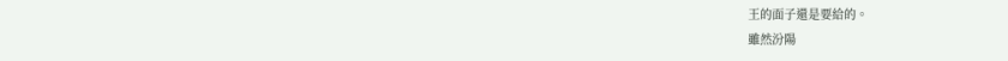王的面子還是要給的。
雖然汾陽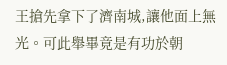王搶先拿下了濟南城,讓他面上無光。可此舉畢竟是有功於朝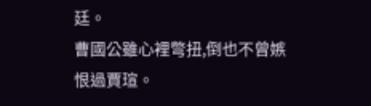廷。
曹國公雖心裡彆扭,倒也不曾嫉恨過賈瑄。